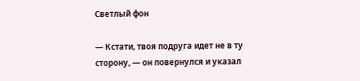Светлый фон

— Кстати, твоя подруга идет не в ту сторону, — он повернулся и указал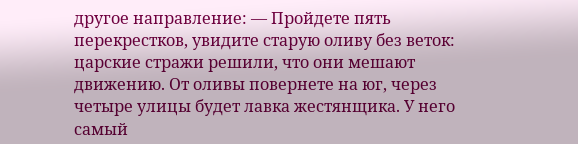другое направление: — Пройдете пять перекрестков, увидите старую оливу без веток: царские стражи решили, что они мешают движению. От оливы повернете на юг, через четыре улицы будет лавка жестянщика. У него самый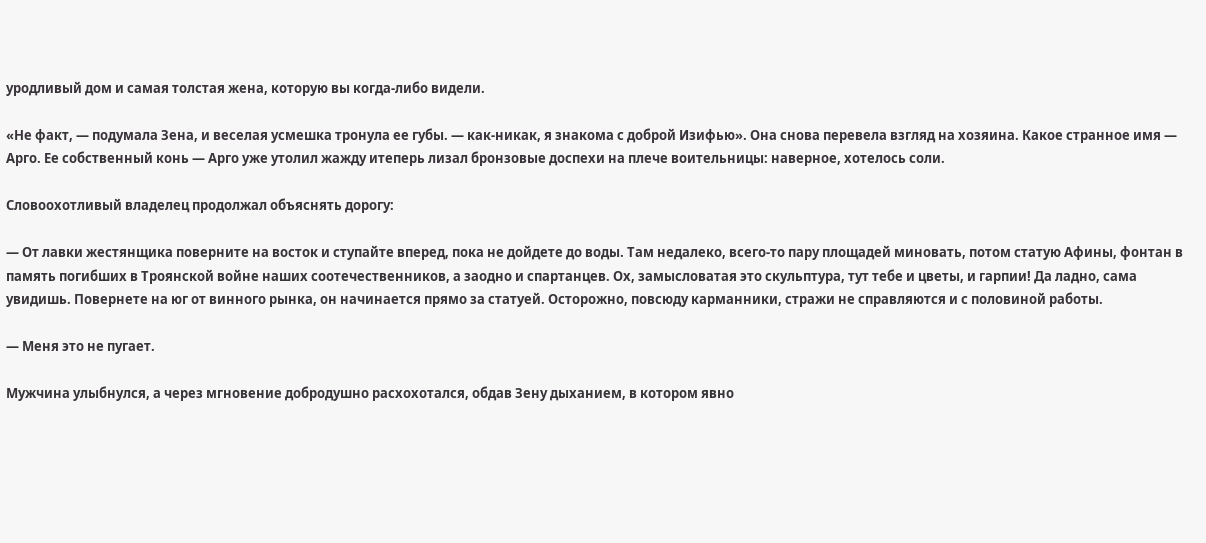уродливый дом и самая толстая жена, которую вы когда-либо видели.

«Не факт, — подумала Зена, и веселая усмешка тронула ее губы. — как-никак, я знакома с доброй Изифью». Она снова перевела взгляд на хозяина. Какое странное имя — Арго. Ее собственный конь — Арго уже утолил жажду итеперь лизал бронзовые доспехи на плече воительницы: наверное, хотелось соли.

Словоохотливый владелец продолжал объяснять дорогу:

— От лавки жестянщика поверните на восток и ступайте вперед, пока не дойдете до воды. Там недалеко, всего-то пару площадей миновать, потом статую Афины, фонтан в память погибших в Троянской войне наших соотечественников, а заодно и спартанцев. Ох, замысловатая это скульптура, тут тебе и цветы, и гарпии! Да ладно, сама увидишь. Повернете на юг от винного рынка, он начинается прямо за статуей. Осторожно, повсюду карманники, стражи не справляются и с половиной работы.

— Меня это не пугает.

Мужчина улыбнулся, а через мгновение добродушно расхохотался, обдав Зену дыханием, в котором явно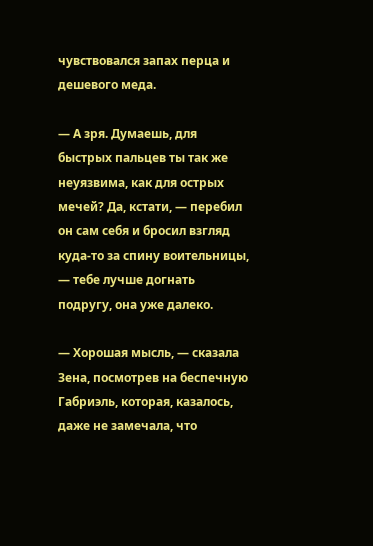чувствовался запах перца и дешевого меда.

— А зря. Думаешь, для быстрых пальцев ты так же неуязвима, как для острых мечей? Да, кстати, — перебил он сам себя и бросил взгляд куда-то за спину воительницы, — тебе лучше догнать подругу, она уже далеко.

— Хорошая мысль, — сказала Зена, посмотрев на беспечную Габриэль, которая, казалось, даже не замечала, что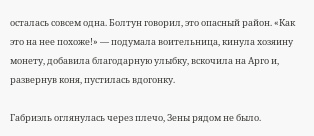осталась совсем одна. Болтун говорил, это опасный район. «Как это на нее похоже!» — подумала воительница, кинула хозяину монету, добавила благодарную улыбку, вскочила на Арго и, развернув коня, пустилась вдогонку.

Габриэль оглянулась через плечо, Зены рядом не было.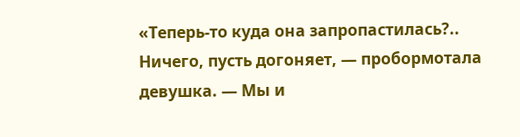«Теперь-то куда она запропастилась?.. Ничего, пусть догоняет, — пробормотала девушка. — Мы и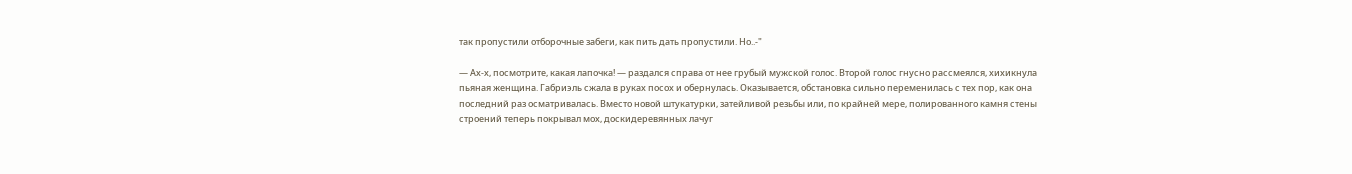так пропустили отборочные забеги, как пить дать пропустили. Но..-"

— Ах-х, посмотрите, какая лапочка! — раздался справа от нее грубый мужской голос. Второй голос гнусно рассмеялся, хихикнула пьяная женщина. Габриэль сжала в руках посох и обернулась. Оказывается, обстановка сильно переменилась с тех пор, как она последний раз осматривалась. Вместо новой штукатурки, затейливой резьбы или, по крайней мере, полированного камня стены строений теперь покрывал мох, доскидеревянных лачуг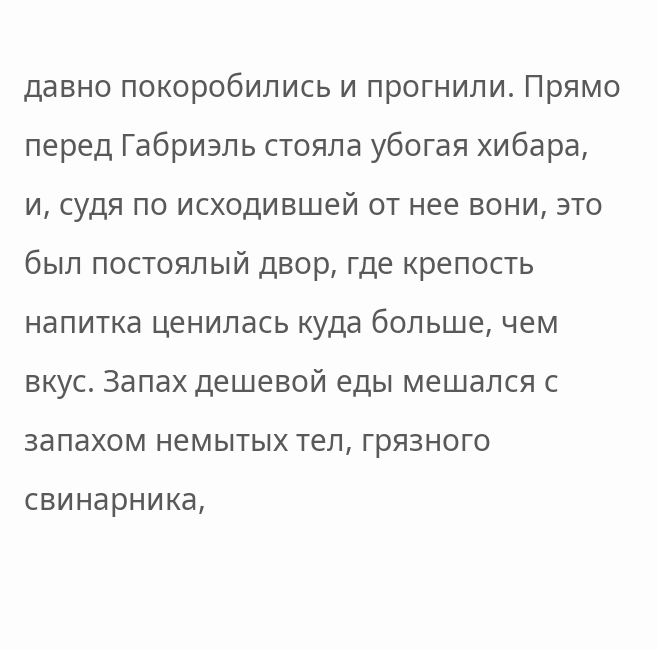давно покоробились и прогнили. Прямо перед Габриэль стояла убогая хибара, и, судя по исходившей от нее вони, это был постоялый двор, где крепость напитка ценилась куда больше, чем вкус. Запах дешевой еды мешался с запахом немытых тел, грязного свинарника,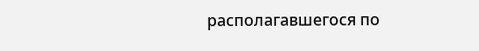располагавшегося по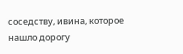соседству, ивина, которое нашло дорогу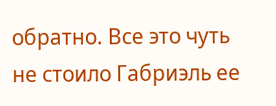обратно. Все это чуть не стоило Габриэль ее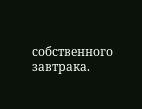собственного завтрака.